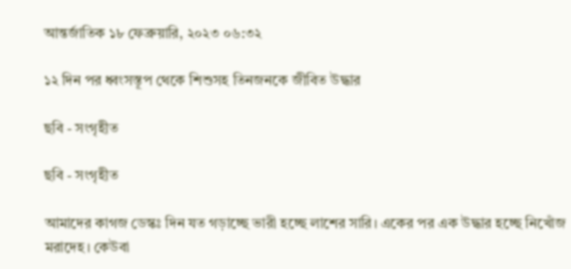আন্তর্জাতিক ১৮ ফেব্রুয়ারি, ২০২৩ ০৬:৩২

১২ দিন পর ধ্বংসস্তূপ থেকে শিশুসহ তিনজনকে জীবিত উদ্ধার

ছবি - সংগৃহীত

ছবি - সংগৃহীত

আমাদের কাগজ ডেস্কঃ দিন যত গড়াচ্ছে ভারী হচ্ছে লাশের সারি। একের পর এক উদ্ধার হচ্ছে নিখোঁজ মরাদেহ। কেউবা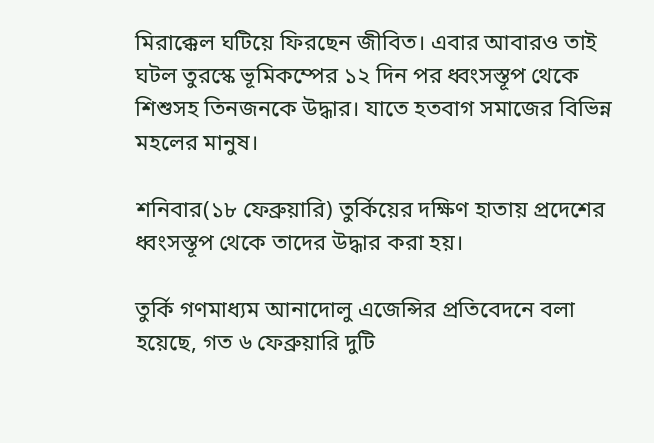মিরাক্কেল ঘটিয়ে ফিরছেন জীবিত। এবার আবারও তাই ঘটল তুরস্কে ভূমিকম্পের ১২ দিন পর ধ্বংসস্তূপ থেকে শিশুসহ তিনজনকে উদ্ধার। যাতে হতবাগ সমাজের বিভিন্ন মহলের মানুষ।

শনিবার(১৮ ফেব্রুয়ারি) তুর্কিয়ের দক্ষিণ হাতায় প্রদেশের ধ্বংসস্তূপ থেকে তাদের উদ্ধার করা হয়।

তুর্কি গণমাধ্যম আনাদোলু এজেন্সির প্রতিবেদনে বলা হয়েছে, গত ৬ ফেব্রুয়ারি দুটি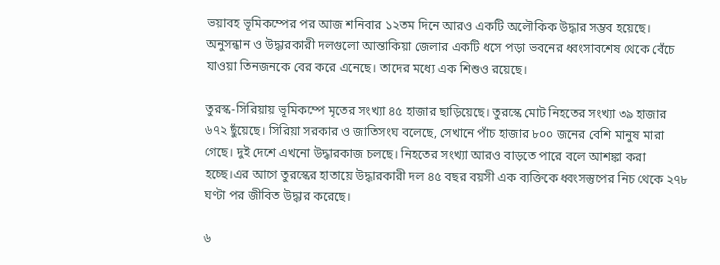ভয়াবহ ভূমিকম্পের পর আজ শনিবার ১২তম দিনে আরও একটি অলৌকিক উদ্ধার সম্ভব হয়েছে। অনুসন্ধান ও উদ্ধারকারী দলগুলো আন্তাকিয়া জেলার একটি ধসে পড়া ভবনের ধ্বংসাবশেষ থেকে বেঁচে যাওয়া তিনজনকে বের করে এনেছে। তাদের মধ্যে এক শিশুও রয়েছে।

তুরস্ক-সিরিয়ায় ভূমিকম্পে মৃতের সংখ্যা ৪৫ হাজার ছাড়িয়েছে। তুরস্কে মোট নিহতের সংখ্যা ৩৯ হাজার ৬৭২ ছুঁয়েছে। সিরিয়া সরকার ও জাতিসংঘ বলেছে, সেখানে পাঁচ হাজার ৮০০ জনের বেশি মানুষ মারা গেছে। দুই দেশে এখনো উদ্ধারকাজ চলছে। নিহতের সংখ্যা আরও বাড়তে পারে বলে আশঙ্কা করা হচ্ছে।এর আগে তুরস্কের হাতায়ে উদ্ধারকারী দল ৪৫ বছর বয়সী এক ব্যক্তিকে ধ্বংসস্তুপের নিচ থেকে ২৭৮ ঘণ্টা পর জীবিত উদ্ধার করেছে।

৬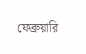ফেব্রুয়ারি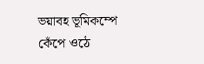ভয়াবহ ভূমিকম্পে কেঁপে ওঠে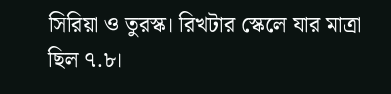সিরিয়া ও তুরস্ক। রিখটার স্কেলে যার মাত্রা ছিল ৭.৮।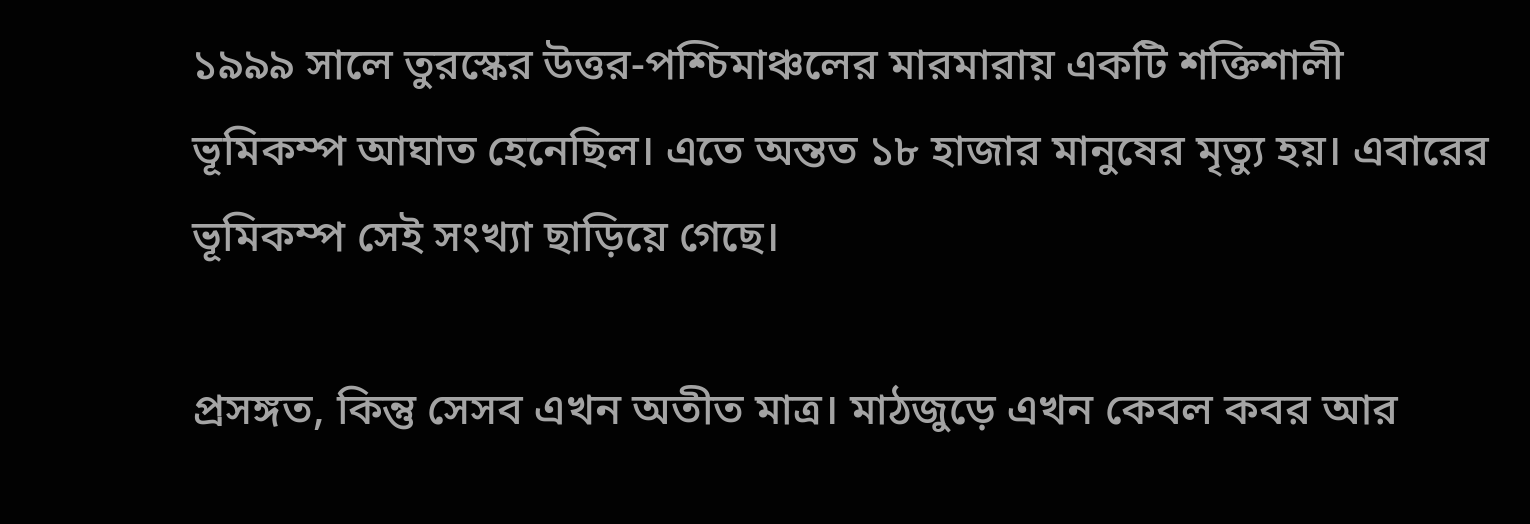১৯৯৯ সালে তুরস্কের উত্তর-পশ্চিমাঞ্চলের মারমারায় একটি শক্তিশালী ভূমিকম্প আঘাত হেনেছিল। এতে অন্তত ১৮ হাজার মানুষের মৃত্যু হয়। এবারের ভূমিকম্প সেই সংখ্যা ছাড়িয়ে গেছে।

প্রসঙ্গত, কিন্তু সেসব এখন অতীত মাত্র। মাঠজুড়ে এখন কেবল কবর আর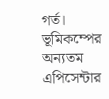গর্ত। ভূমিকম্পের অন্যতম এপিসেন্টার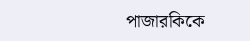পাজারকিকে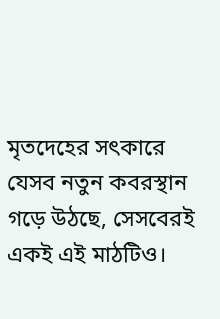মৃতদেহের সৎকারে যেসব নতুন কবরস্থান গড়ে উঠছে, সেসবেরই একই এই মাঠটিও।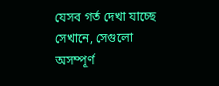যেসব গর্ত দেখা যাচ্ছে সেখানে, সেগুলো অসম্পূর্ণ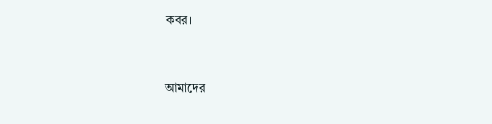কবর।


আমাদের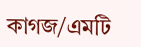কাগজ/এমটি